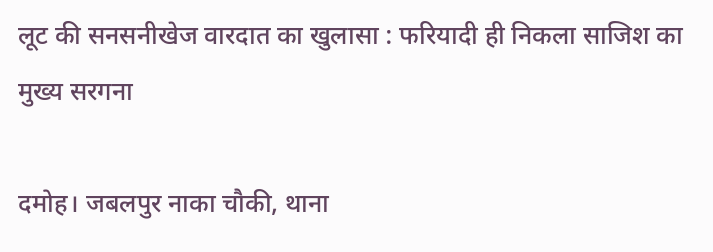लूट की सनसनीखेज वारदात का खुलासा : फरियादी ही निकला साजिश का मुख्य सरगना

दमोह। जबलपुर नाका चौकी, थाना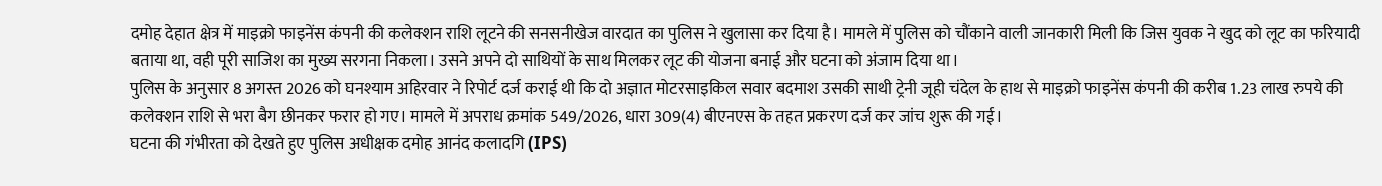दमोह देहात क्षेत्र में माइक्रो फाइनेंस कंपनी की कलेक्शन राशि लूटने की सनसनीखेज वारदात का पुलिस ने खुलासा कर दिया है। मामले में पुलिस को चौंकाने वाली जानकारी मिली कि जिस युवक ने खुद को लूट का फरियादी बताया था, वही पूरी साजिश का मुख्य सरगना निकला। उसने अपने दो साथियों के साथ मिलकर लूट की योजना बनाई और घटना को अंजाम दिया था।
पुलिस के अनुसार 8 अगस्त 2026 को घनश्याम अहिरवार ने रिपोर्ट दर्ज कराई थी कि दो अज्ञात मोटरसाइकिल सवार बदमाश उसकी साथी ट्रेनी जूही चंदेल के हाथ से माइक्रो फाइनेंस कंपनी की करीब 1.23 लाख रुपये की कलेक्शन राशि से भरा बैग छीनकर फरार हो गए। मामले में अपराध क्रमांक 549/2026, धारा 309(4) बीएनएस के तहत प्रकरण दर्ज कर जांच शुरू की गई।
घटना की गंभीरता को देखते हुए पुलिस अधीक्षक दमोह आनंद कलादगि (IPS)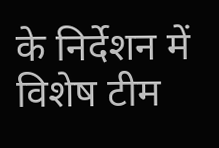के निर्देशन में विशेष टीम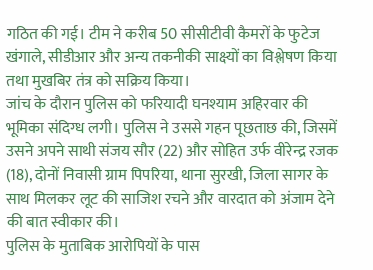गठित की गई। टीम ने करीब 50 सीसीटीवी कैमरों के फुटेज खंगाले, सीडीआर और अन्य तकनीकी साक्ष्यों का विश्लेषण किया तथा मुखबिर तंत्र को सक्रिय किया।
जांच के दौरान पुलिस को फरियादी घनश्याम अहिरवार की भूमिका संदिग्ध लगी। पुलिस ने उससे गहन पूछताछ की, जिसमें उसने अपने साथी संजय सौर (22) और सोहित उर्फ वीरेन्द्र रजक (18), दोनों निवासी ग्राम पिपरिया, थाना सुरखी, जिला सागर के साथ मिलकर लूट की साजिश रचने और वारदात को अंजाम देने की बात स्वीकार की।
पुलिस के मुताबिक आरोपियों के पास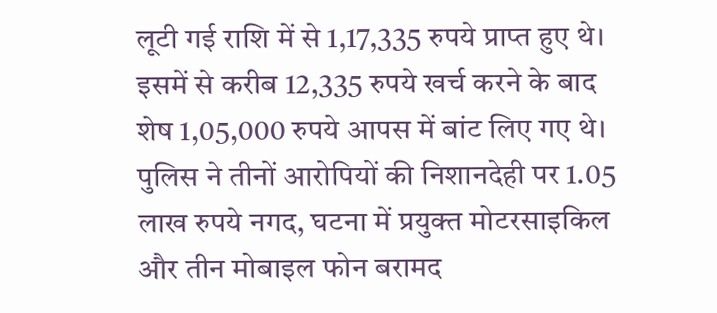लूटी गई राशि में से 1,17,335 रुपये प्राप्त हुए थे। इसमें से करीब 12,335 रुपये खर्च करने के बाद शेष 1,05,000 रुपये आपस में बांट लिए गए थे। पुलिस ने तीनों आरोपियों की निशानदेही पर 1.05 लाख रुपये नगद, घटना में प्रयुक्त मोटरसाइकिल और तीन मोबाइल फोन बरामद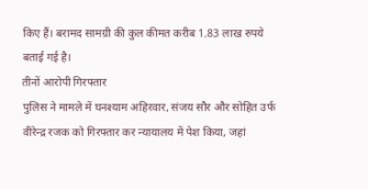किए हैं। बरामद सामग्री की कुल कीमत करीब 1.83 लाख रुपये बताई गई है।
तीनों आरोपी गिरफ्तार
पुलिस ने मामले में घनश्याम अहिरवार, संजय सौर और सोहित उर्फ वीरेन्द्र रजक को गिरफ्तार कर न्यायालय में पेश किया, जहां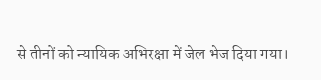से तीनों को न्यायिक अभिरक्षा में जेल भेज दिया गया।